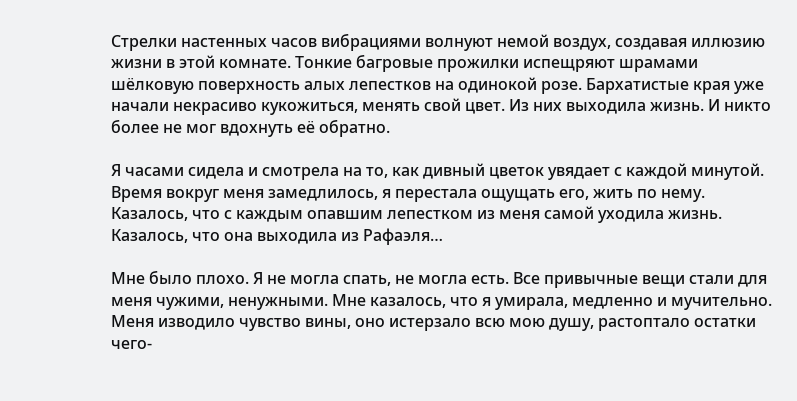Стрелки настенных часов вибрациями волнуют немой воздух, создавая иллюзию жизни в этой комнате. Тонкие багровые прожилки испещряют шрамами шёлковую поверхность алых лепестков на одинокой розе. Бархатистые края уже начали некрасиво кукожиться, менять свой цвет. Из них выходила жизнь. И никто более не мог вдохнуть её обратно.

Я часами сидела и смотрела на то, как дивный цветок увядает с каждой минутой. Время вокруг меня замедлилось, я перестала ощущать его, жить по нему. Казалось, что с каждым опавшим лепестком из меня самой уходила жизнь. Казалось, что она выходила из Рафаэля…

Мне было плохо. Я не могла спать, не могла есть. Все привычные вещи стали для меня чужими, ненужными. Мне казалось, что я умирала, медленно и мучительно. Меня изводило чувство вины, оно истерзало всю мою душу, растоптало остатки чего-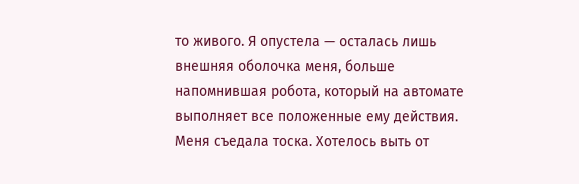то живого. Я опустела — осталась лишь внешняя оболочка меня, больше напомнившая робота, который на автомате выполняет все положенные ему действия. Меня съедала тоска. Хотелось выть от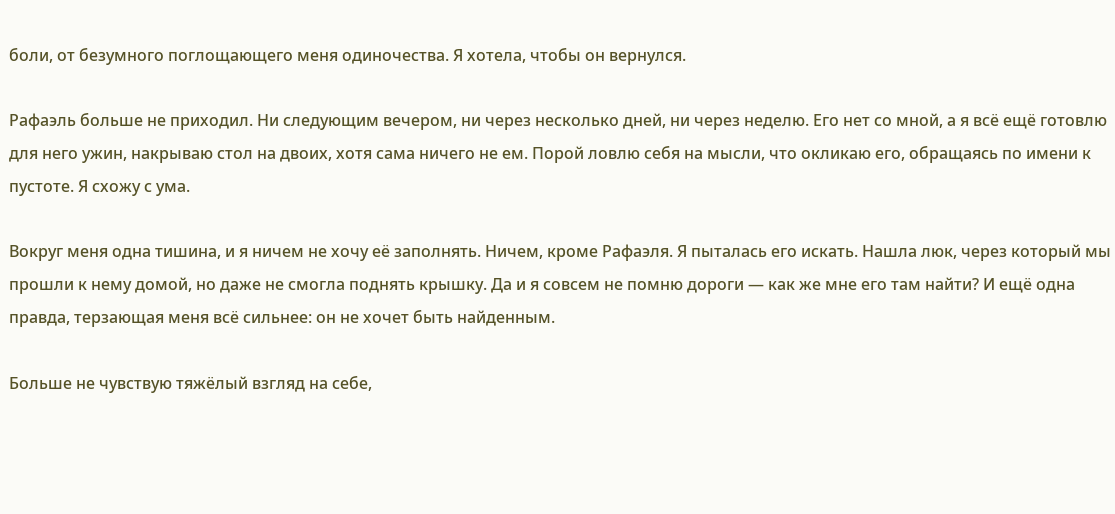боли, от безумного поглощающего меня одиночества. Я хотела, чтобы он вернулся.

Рафаэль больше не приходил. Ни следующим вечером, ни через несколько дней, ни через неделю. Его нет со мной, а я всё ещё готовлю для него ужин, накрываю стол на двоих, хотя сама ничего не ем. Порой ловлю себя на мысли, что окликаю его, обращаясь по имени к пустоте. Я схожу с ума.

Вокруг меня одна тишина, и я ничем не хочу её заполнять. Ничем, кроме Рафаэля. Я пыталась его искать. Нашла люк, через который мы прошли к нему домой, но даже не смогла поднять крышку. Да и я совсем не помню дороги — как же мне его там найти? И ещё одна правда, терзающая меня всё сильнее: он не хочет быть найденным.

Больше не чувствую тяжёлый взгляд на себе,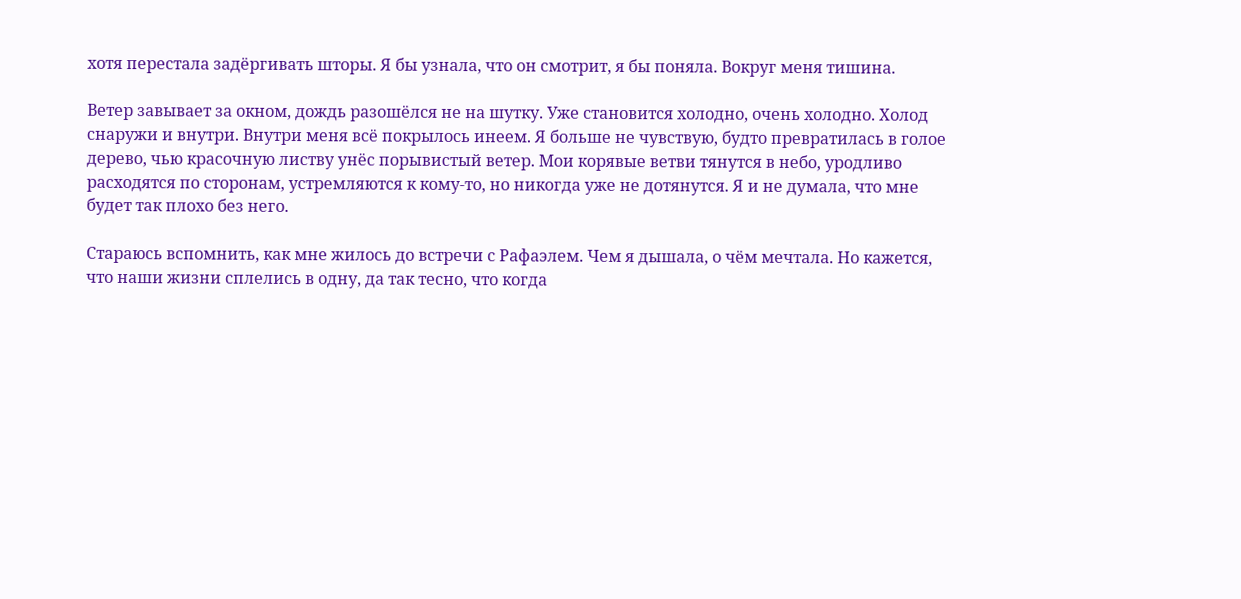хотя перестала задёргивать шторы. Я бы узнала, что он смотрит, я бы поняла. Вокруг меня тишина.

Ветер завывает за окном, дождь разошёлся не на шутку. Уже становится холодно, очень холодно. Холод снаружи и внутри. Внутри меня всё покрылось инеем. Я больше не чувствую, будто превратилась в голое дерево, чью красочную листву унёс порывистый ветер. Мои корявые ветви тянутся в небо, уродливо расходятся по сторонам, устремляются к кому-то, но никогда уже не дотянутся. Я и не думала, что мне будет так плохо без него.

Стараюсь вспомнить, как мне жилось до встречи с Рафаэлем. Чем я дышала, о чём мечтала. Но кажется, что наши жизни сплелись в одну, да так тесно, что когда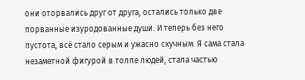они оторвались друг от друга, остались только две порванные изуродованные души. И теперь без него пустота, всё стало серым и ужасно скучным. Я сама стала незаметной фигурой в толпе людей, стала частью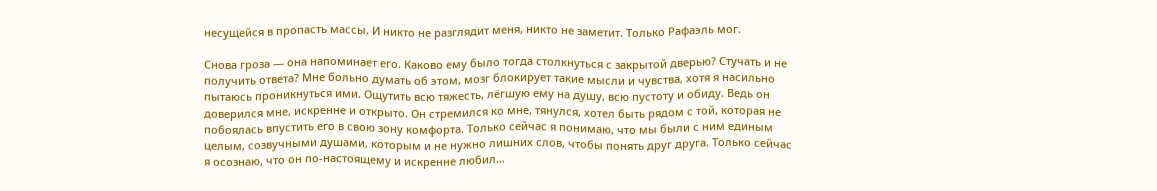несущейся в пропасть массы. И никто не разглядит меня, никто не заметит. Только Рафаэль мог.

Снова гроза — она напоминает его. Каково ему было тогда столкнуться с закрытой дверью? Стучать и не получить ответа? Мне больно думать об этом, мозг блокирует такие мысли и чувства, хотя я насильно пытаюсь проникнуться ими. Ощутить всю тяжесть, лёгшую ему на душу, всю пустоту и обиду. Ведь он доверился мне, искренне и открыто. Он стремился ко мне, тянулся, хотел быть рядом с той, которая не побоялась впустить его в свою зону комфорта. Только сейчас я понимаю, что мы были с ним единым целым, созвучными душами, которым и не нужно лишних слов, чтобы понять друг друга. Только сейчас я осознаю, что он по-настоящему и искренне любил…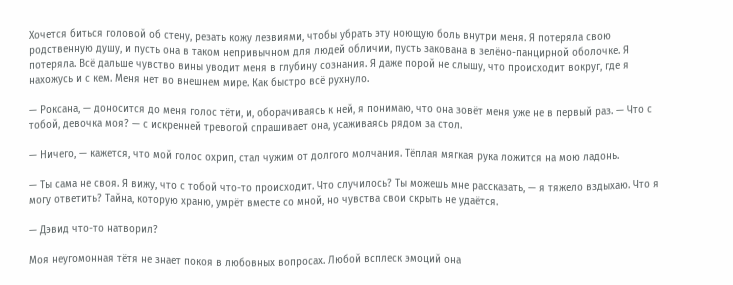Хочется биться головой об стену, резать кожу лезвиями, чтобы убрать эту ноющую боль внутри меня. Я потеряла свою родственную душу, и пусть она в таком непривычном для людей обличии, пусть закована в зелёно-панцирной оболочке. Я потеряла. Всё дальше чувство вины уводит меня в глубину сознания. Я даже порой не слышу, что происходит вокруг, где я нахожусь и с кем. Меня нет во внешнем мире. Как быстро всё рухнуло.

— Роксана, — доносится до меня голос тёти, и, оборачиваясь к ней, я понимаю, что она зовёт меня уже не в первый раз. — Что с тобой, девочка моя? — с искренней тревогой спрашивает она, усаживаясь рядом за стол.

— Ничего, — кажется, что мой голос охрип, стал чужим от долгого молчания. Тёплая мягкая рука ложится на мою ладонь.

— Ты сама не своя. Я вижу, что с тобой что-то происходит. Что случилось? Ты можешь мне рассказать, — я тяжело вздыхаю. Что я могу ответить? Тайна, которую храню, умрёт вместе со мной, но чувства свои скрыть не удаётся.

— Дэвид что-то натворил?

Моя неугомонная тётя не знает покоя в любовных вопросах. Любой всплеск эмоций она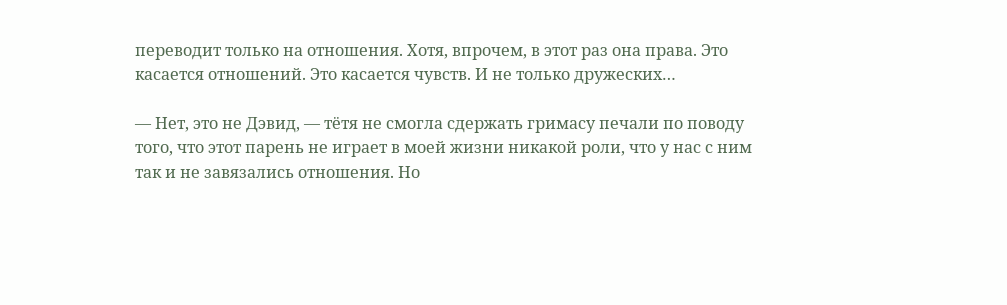переводит только на отношения. Хотя, впрочем, в этот раз она права. Это касается отношений. Это касается чувств. И не только дружеских…

— Нет, это не Дэвид, — тётя не смогла сдержать гримасу печали по поводу того, что этот парень не играет в моей жизни никакой роли, что у нас с ним так и не завязались отношения. Но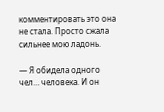комментировать это она не стала. Просто сжала сильнее мою ладонь.

— Я обидела одного чел… человека. И он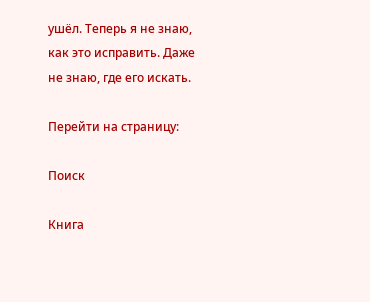ушёл. Теперь я не знаю, как это исправить. Даже не знаю, где его искать.

Перейти на страницу:

Поиск

Книга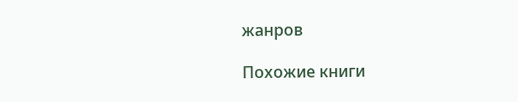жанров

Похожие книги